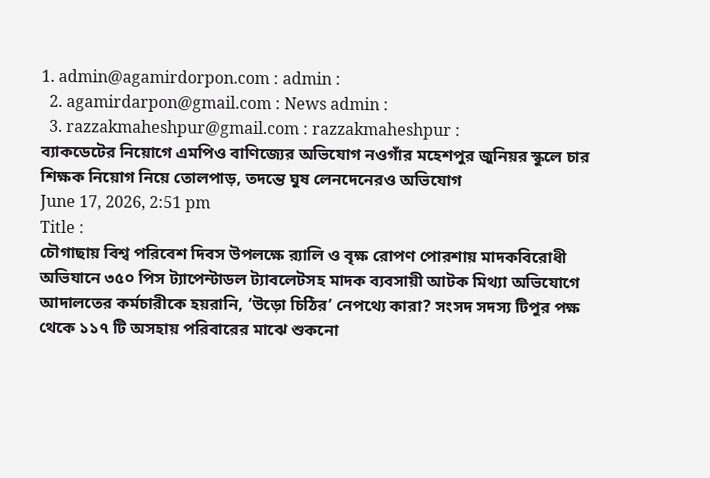1. admin@agamirdorpon.com : admin :
  2. agamirdarpon@gmail.com : News admin :
  3. razzakmaheshpur@gmail.com : razzakmaheshpur :
ব্যাকডেটের নিয়োগে এমপিও বাণিজ্যের অভিযোগ নওগাঁর মহেশপুর জুনিয়র স্কুলে চার শিক্ষক নিয়োগ নিয়ে তোলপাড়, তদন্তে ঘুষ লেনদেনেরও অভিযোগ
June 17, 2026, 2:51 pm
Title :
চৌগাছায় বিশ্ব পরিবেশ দিবস উপলক্ষে র‍্যালি ও বৃক্ষ রোপণ পোরশায় মাদকবিরোধী অভিযানে ৩৫০ পিস ট্যাপেন্টাডল ট্যাবলেটসহ মাদক ব্যবসায়ী আটক মিথ্যা অভিযোগে আদালতের কর্মচারীকে হয়রানি, ‘উড়ো চিঠির’ নেপথ্যে কারা? সংসদ সদস্য টিপুর পক্ষ থেকে ১১৭ টি অসহায় পরিবারের মাঝে শুকনো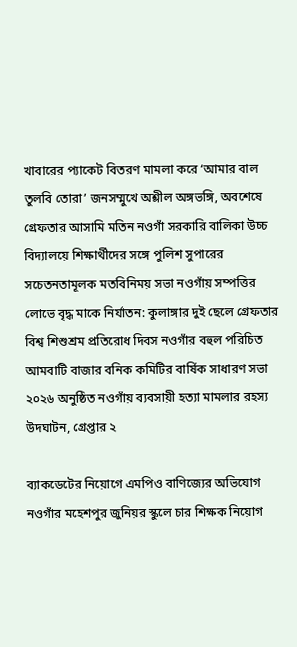খাবারের প্যাকেট বিতরণ মামলা করে ‘আমার বাল তুলবি তোরা’ জনসম্মুখে অশ্লীল অঙ্গভঙ্গি, অবশেষে গ্রেফতার আসামি মতিন নওগাঁ সরকারি বালিকা উচ্চ বিদ্যালয়ে শিক্ষার্থীদের সঙ্গে পুলিশ সুপারের সচেতনতামূলক মতবিনিময় সভা নওগাঁয় সম্পত্তির লোভে বৃদ্ধ মাকে নির্যাতন: কুলাঙ্গার দুই ছেলে গ্রেফতার বিশ্ব শিশুশ্রম প্রতিরোধ দিবস নওগাঁর বহুল পরিচিত আমবাটি বাজার বনিক কমিটির বার্ষিক সাধারণ সভা ২০২৬ অনুষ্ঠিত নওগাঁয় ব্যবসায়ী হত্যা মামলার রহস্য উদঘাটন, গ্রেপ্তার ২

ব্যাকডেটের নিয়োগে এমপিও বাণিজ্যের অভিযোগ নওগাঁর মহেশপুর জুনিয়র স্কুলে চার শিক্ষক নিয়োগ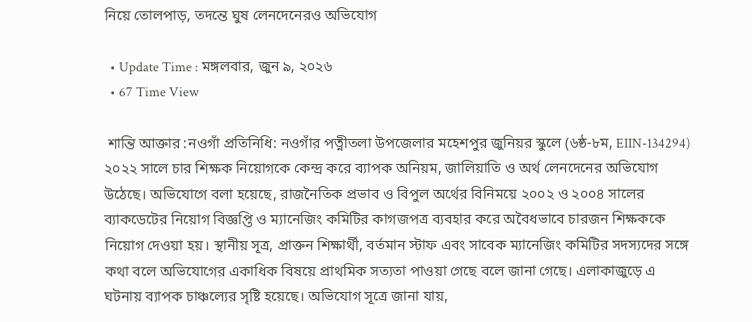নিয়ে তোলপাড়, তদন্তে ঘুষ লেনদেনেরও অভিযোগ

  • Update Time : মঙ্গলবার, জুন ৯, ২০২৬
  • 67 Time View

 শান্তি আক্তার :নওগাঁ প্রতিনিধি: নওগাঁর পত্নীতলা উপজেলার মহেশপুর জুনিয়র স্কুলে (৬ষ্ঠ-৮ম, EIIN-134294) ২০২২ সালে চার শিক্ষক নিয়োগকে কেন্দ্র করে ব্যাপক অনিয়ম, জালিয়াতি ও অর্থ লেনদেনের অভিযোগ উঠেছে। অভিযোগে বলা হয়েছে, রাজনৈতিক প্রভাব ও বিপুল অর্থের বিনিময়ে ২০০২ ও ২০০৪ সালের ব্যাকডেটের নিয়োগ বিজ্ঞপ্তি ও ম্যানেজিং কমিটির কাগজপত্র ব্যবহার করে অবৈধভাবে চারজন শিক্ষককে নিয়োগ দেওয়া হয়। স্থানীয় সূত্র, প্রাক্তন শিক্ষার্থী, বর্তমান স্টাফ এবং সাবেক ম্যানেজিং কমিটির সদস্যদের সঙ্গে কথা বলে অভিযোগের একাধিক বিষয়ে প্রাথমিক সত্যতা পাওয়া গেছে বলে জানা গেছে। এলাকাজুড়ে এ ঘটনায় ব্যাপক চাঞ্চল্যের সৃষ্টি হয়েছে। অভিযোগ সূত্রে জানা যায়,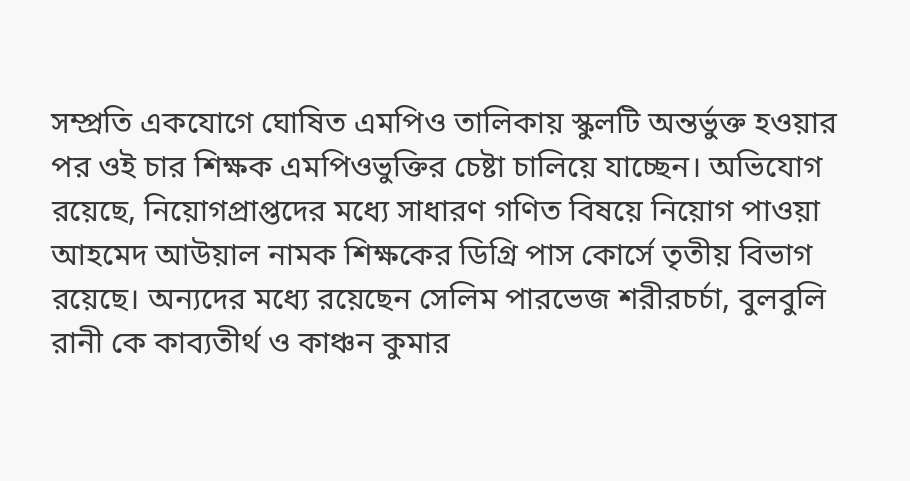সম্প্রতি একযোগে ঘোষিত এমপিও তালিকায় স্কুলটি অন্তর্ভুক্ত হওয়ার পর ওই চার শিক্ষক এমপিওভুক্তির চেষ্টা চালিয়ে যাচ্ছেন। অভিযোগ রয়েছে, নিয়োগপ্রাপ্তদের মধ্যে সাধারণ গণিত বিষয়ে নিয়োগ পাওয়া আহমেদ আউয়াল নামক শিক্ষকের ডিগ্রি পাস কোর্সে তৃতীয় বিভাগ রয়েছে। অন্যদের মধ্যে রয়েছেন সেলিম পারভেজ শরীরচর্চা, বুলবুলি রানী কে কাব্যতীর্থ ও কাঞ্চন কুমার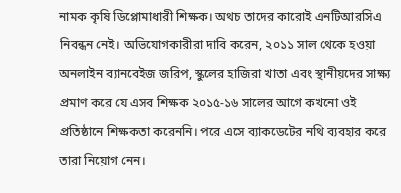নামক কৃষি ডিপ্লোমাধারী শিক্ষক। অথচ তাদের কারোই এনটিআরসিএ নিবন্ধন নেই। অভিযোগকারীরা দাবি করেন, ২০১১ সাল থেকে হওয়া অনলাইন ব্যানবেইজ জরিপ, স্কুলের হাজিরা খাতা এবং স্থানীয়দের সাক্ষ্য প্রমাণ করে যে এসব শিক্ষক ২০১৫-১৬ সালের আগে কখনো ওই প্রতিষ্ঠানে শিক্ষকতা করেননি। পরে এসে ব্যাকডেটের নথি ব্যবহার করে তারা নিয়োগ নেন।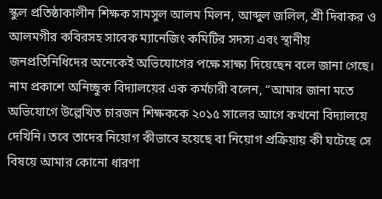স্কুল প্রতিষ্ঠাকালীন শিক্ষক সামসুল আলম মিলন, আব্দুল জলিল, শ্রী দিবাকর ও আলমগীর কবিরসহ সাবেক ম্যানেজিং কমিটির সদস্য এবং স্থানীয় জনপ্রতিনিধিদের অনেকেই অভিযোগের পক্ষে সাক্ষ্য দিয়েছেন বলে জানা গেছে। নাম প্রকাশে অনিচ্ছুক বিদ্যালয়ের এক কর্মচারী বলেন, “আমার জানা মতে অভিযোগে উল্লেখিত চারজন শিক্ষককে ২০১৫ সালের আগে কখনো বিদ্যালয়ে দেখিনি। তবে তাদের নিয়োগ কীভাবে হয়েছে বা নিয়োগ প্রক্রিয়ায় কী ঘটেছে সে বিষয়ে আমার কোনো ধারণা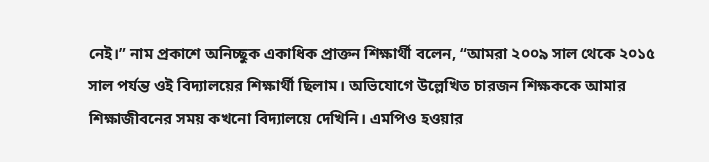নেই।” নাম প্রকাশে অনিচ্ছুক একাধিক প্রাক্তন শিক্ষার্থী বলেন, “আমরা ২০০৯ সাল থেকে ২০১৫ সাল পর্যন্ত ওই বিদ্যালয়ের শিক্ষার্থী ছিলাম। অভিযোগে উল্লেখিত চারজন শিক্ষককে আমার শিক্ষাজীবনের সময় কখনো বিদ্যালয়ে দেখিনি। এমপিও হওয়ার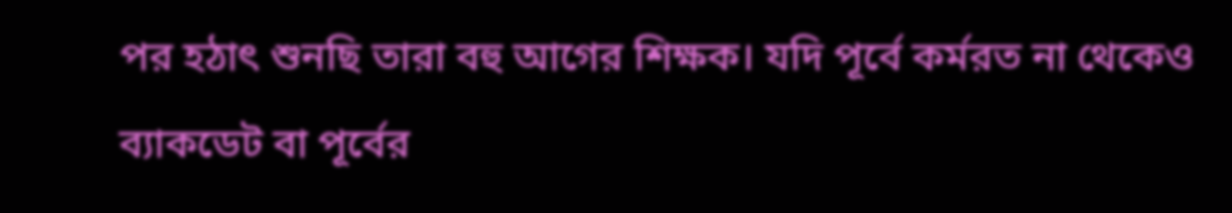পর হঠাৎ শুনছি তারা বহু আগের শিক্ষক। যদি পূর্বে কর্মরত না থেকেও ব্যাকডেট বা পূর্বের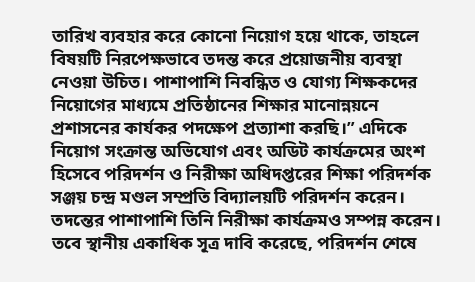তারিখ ব্যবহার করে কোনো নিয়োগ হয়ে থাকে, তাহলে বিষয়টি নিরপেক্ষভাবে তদন্ত করে প্রয়োজনীয় ব্যবস্থা নেওয়া উচিত। পাশাপাশি নিবন্ধিত ও যোগ্য শিক্ষকদের নিয়োগের মাধ্যমে প্রতিষ্ঠানের শিক্ষার মানোন্নয়নে প্রশাসনের কার্যকর পদক্ষেপ প্রত্যাশা করছি।” এদিকে নিয়োগ সংক্রান্ত অভিযোগ এবং অডিট কার্যক্রমের অংশ হিসেবে পরিদর্শন ও নিরীক্ষা অধিদপ্তরের শিক্ষা পরিদর্শক সঞ্জয় চন্দ্র মণ্ডল সম্প্রতি বিদ্যালয়টি পরিদর্শন করেন। তদন্তের পাশাপাশি তিনি নিরীক্ষা কার্যক্রমও সম্পন্ন করেন। তবে স্থানীয় একাধিক সূত্র দাবি করেছে, পরিদর্শন শেষে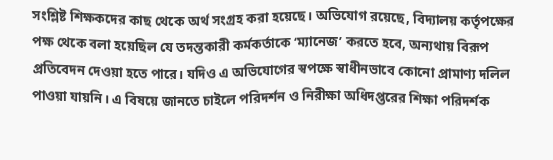সংশ্লিষ্ট শিক্ষকদের কাছ থেকে অর্থ সংগ্রহ করা হয়েছে। অভিযোগ রয়েছে, বিদ্যালয় কর্তৃপক্ষের পক্ষ থেকে বলা হয়েছিল যে তদন্তকারী কর্মকর্তাকে ‘ম্যানেজ’ করতে হবে, অন্যথায় বিরূপ প্রতিবেদন দেওয়া হতে পারে। যদিও এ অভিযোগের স্বপক্ষে স্বাধীনভাবে কোনো প্রামাণ্য দলিল পাওয়া যায়নি। এ বিষয়ে জানতে চাইলে পরিদর্শন ও নিরীক্ষা অধিদপ্তরের শিক্ষা পরিদর্শক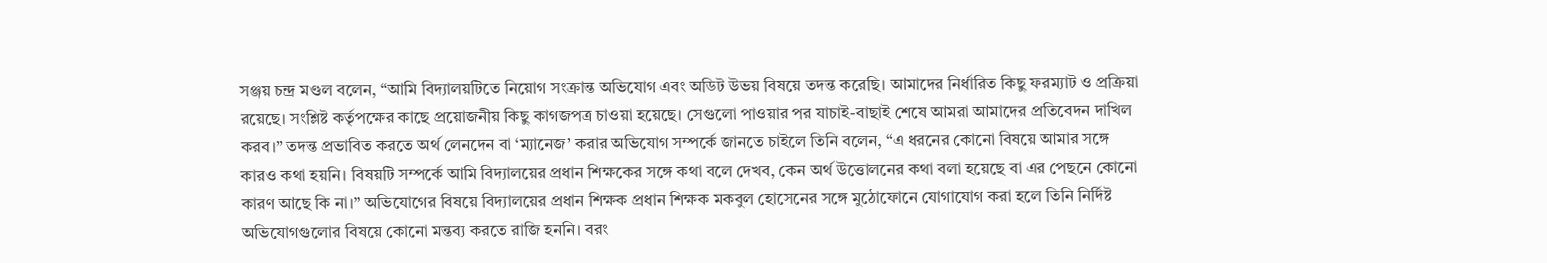সঞ্জয় চন্দ্র মণ্ডল বলেন, “আমি বিদ্যালয়টিতে নিয়োগ সংক্রান্ত অভিযোগ এবং অডিট উভয় বিষয়ে তদন্ত করেছি। আমাদের নির্ধারিত কিছু ফরম্যাট ও প্রক্রিয়া রয়েছে। সংশ্লিষ্ট কর্তৃপক্ষের কাছে প্রয়োজনীয় কিছু কাগজপত্র চাওয়া হয়েছে। সেগুলো পাওয়ার পর যাচাই-বাছাই শেষে আমরা আমাদের প্রতিবেদন দাখিল করব।” তদন্ত প্রভাবিত করতে অর্থ লেনদেন বা ‘ম্যানেজ’ করার অভিযোগ সম্পর্কে জানতে চাইলে তিনি বলেন, “এ ধরনের কোনো বিষয়ে আমার সঙ্গে কারও কথা হয়নি। বিষয়টি সম্পর্কে আমি বিদ্যালয়ের প্রধান শিক্ষকের সঙ্গে কথা বলে দেখব, কেন অর্থ উত্তোলনের কথা বলা হয়েছে বা এর পেছনে কোনো কারণ আছে কি না।” অভিযোগের বিষয়ে বিদ্যালয়ের প্রধান শিক্ষক প্রধান শিক্ষক মকবুল হোসেনের সঙ্গে মুঠোফোনে যোগাযোগ করা হলে তিনি নির্দিষ্ট অভিযোগগুলোর বিষয়ে কোনো মন্তব্য করতে রাজি হননি। বরং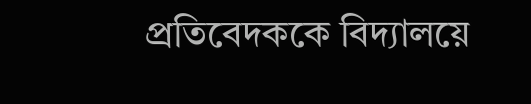প্রতিবেদককে বিদ্যালয়ে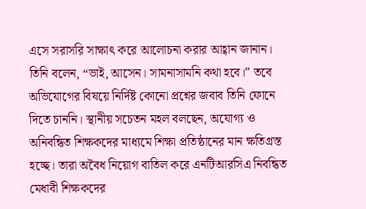এসে সরাসরি সাক্ষাৎ করে আলোচনা করার আহ্বান জানান। তিনি বলেন, “ভাই, আসেন। সামনাসামনি কথা হবে।” তবে অভিযোগের বিষয়ে নির্দিষ্ট কোনো প্রশ্নের জবাব তিনি ফোনে দিতে চাননি। স্থানীয় সচেতন মহল বলছেন, অযোগ্য ও অনিবন্ধিত শিক্ষকদের মাধ্যমে শিক্ষা প্রতিষ্ঠানের মান ক্ষতিগ্রস্ত হচ্ছে। তারা অবৈধ নিয়োগ বাতিল করে এনটিআরসিএ নিবন্ধিত মেধাবী শিক্ষকদের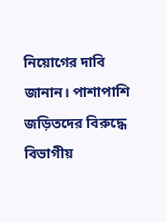নিয়োগের দাবি জানান। পাশাপাশি জড়িতদের বিরুদ্ধে বিভাগীয়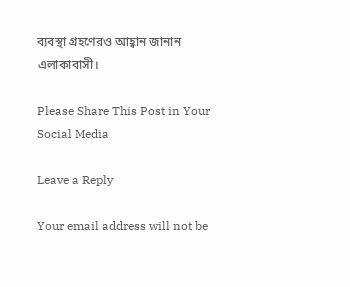ব্যবস্থা গ্রহণেরও আহ্বান জানান এলাকাবাসী।

Please Share This Post in Your Social Media

Leave a Reply

Your email address will not be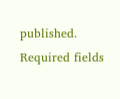published. Required fields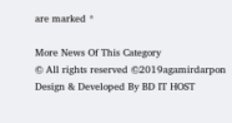are marked *

More News Of This Category
© All rights reserved ©2019agamirdarpon
Design & Developed By BD IT HOST